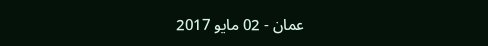عمان - 02 مايو 2017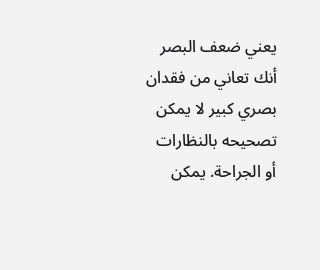يعني ضعف البصر أنك تعاني من فقدان بصري كبير لا يمكن تصحيحه بالنظارات أو الجراحة. يمكن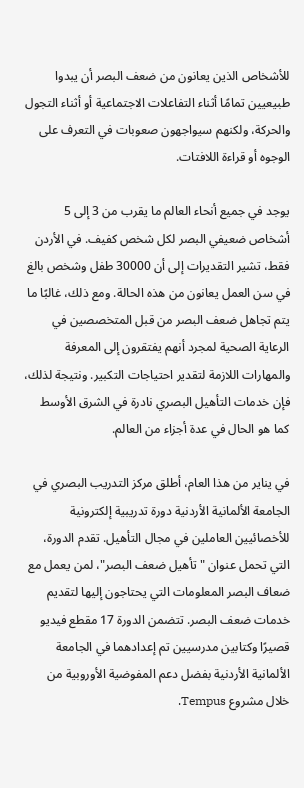للأشخاص الذين يعانون من ضعف البصر أن يبدوا طبيعيين تمامًا أثناء التفاعلات الاجتماعية أو أثناء التجول والحركة، ولكنهم سيواجهون صعوبات في التعرف على الوجوه أو قراءة اللافتات.

يوجد في جميع أنحاء العالم ما يقرب من 3 إلى 5 أشخاص ضعيفي البصر لكل شخص كفيف. في الأردن فقط، تشير التقديرات إلى أن 30000 طفل وشخص بالغ في سن العمل يعانون من هذه الحالة. ومع ذلك، غالبًا ما يتم تجاهل ضعف البصر من قبل المتخصصين في الرعاية الصحية لمجرد أنهم يفتقرون إلى المعرفة والمهارات اللازمة لتقدير احتياجات التكبير. ونتيجة لذلك، فإن خدمات التأهيل البصري نادرة في الشرق الأوسط كما هو الحال في عدة أجزاء من العالم.

في يناير من هذا العام، أطلق مركز التدريب البصري في الجامعة الألمانية الأردنية دورة تدريبية إلكترونية للأخصائيين العاملين في مجال التأهيل. تقدم الدورة، التي تحمل عنوان "تأهيل ضعف البصر"، لمن يعمل مع ضعاف البصر المعلومات التي يحتاجون إليها لتقديم خدمات ضعف البصر. تتضمن الدورة 17 مقطع فيديو قصيرًا وكتابين مدرسيين تم إعدادهما في الجامعة الألمانية الأردنية بفضل دعم المفوضية الأوروبية من خلال مشروع Tempus.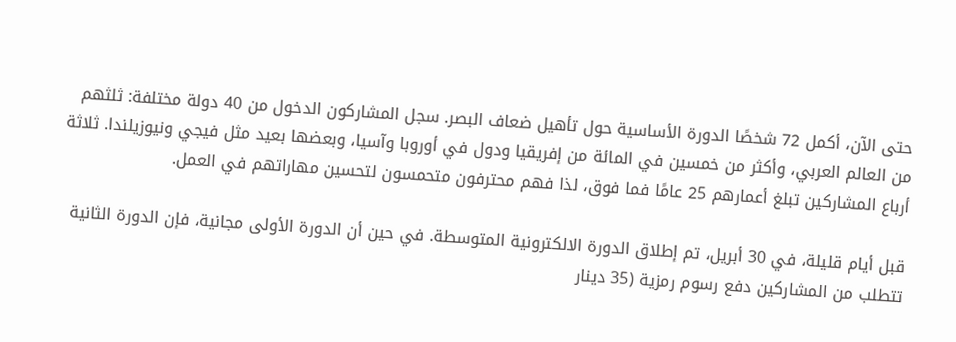حتى الآن، أكمل 72 شخصًا الدورة الأساسية حول تأهيل ضعاف البصر. سجل المشاركون الدخول من 40 دولة مختلفة: ثلثهم من العالم العربي، وأكثر من خمسين في المائة من إفريقيا ودول في أوروبا وآسيا، وبعضها بعيد مثل فيجي ونيوزيلندا. ثلاثة أرباع المشاركين تبلغ أعمارهم 25 عامًا فما فوق، لذا فهم محترفون متحمسون لتحسين مهاراتهم في العمل.

قبل أيام قليلة، في 30 أبريل، تم إطلاق الدورة الالكترونية المتوسطة. في حين أن الدورة الأولى مجانية، فإن الدورة الثانية تتطلب من المشاركين دفع رسوم رمزية (35 دينار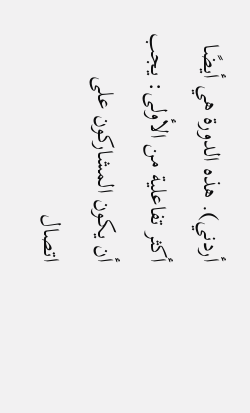أردني). هذه الدورة هي أيضًا أكثر تفاعلية من الأولى: يجب أن يكون المشاركون على اتصال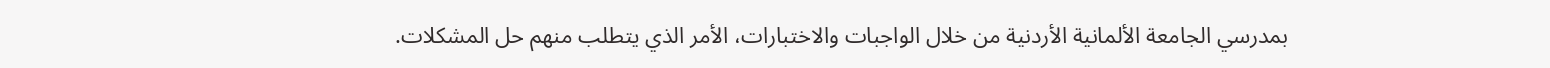بمدرسي الجامعة الألمانية الأردنية من خلال الواجبات والاختبارات، الأمر الذي يتطلب منهم حل المشكلات.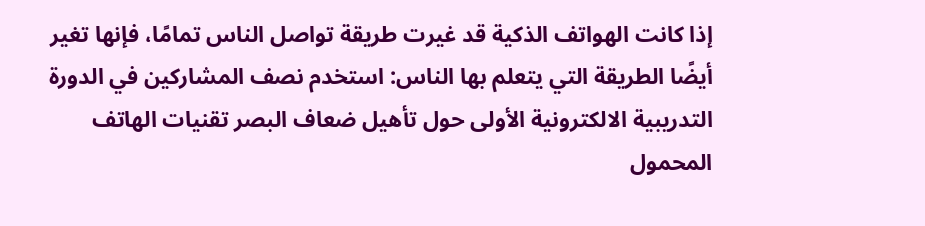إذا كانت الهواتف الذكية قد غيرت طريقة تواصل الناس تمامًا، فإنها تغير أيضًا الطريقة التي يتعلم بها الناس: استخدم نصف المشاركين في الدورة التدريبية الالكترونية الأولى حول تأهيل ضعاف البصر تقنيات الهاتف المحمول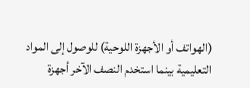(الهواتف أو الأجهزة اللوحية) للوصول إلى المواد التعليمية بينما استخدم النصف الآخر أجهزة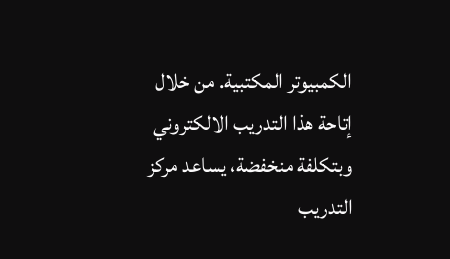الكمبيوتر المكتبية. من خلال إتاحة هذا التدريب الالكتروني وبتكلفة منخفضة، يساعد مركز التدريب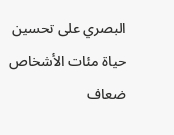البصري على تحسين حياة مئات الأشخاص ضعاف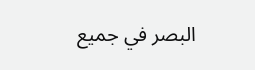البصر في جميع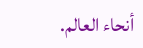أنحاء العالم.